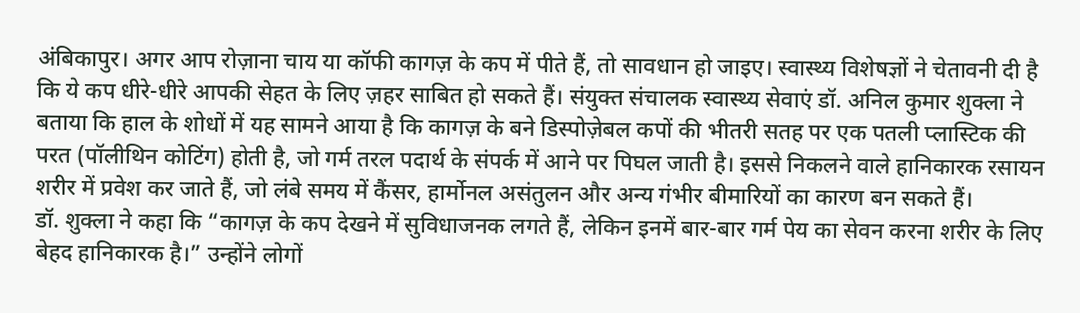अंबिकापुर। अगर आप रोज़ाना चाय या कॉफी कागज़ के कप में पीते हैं, तो सावधान हो जाइए। स्वास्थ्य विशेषज्ञों ने चेतावनी दी है कि ये कप धीरे-धीरे आपकी सेहत के लिए ज़हर साबित हो सकते हैं। संयुक्त संचालक स्वास्थ्य सेवाएं डॉ. अनिल कुमार शुक्ला ने बताया कि हाल के शोधों में यह सामने आया है कि कागज़ के बने डिस्पोज़ेबल कपों की भीतरी सतह पर एक पतली प्लास्टिक की परत (पॉलीथिन कोटिंग) होती है, जो गर्म तरल पदार्थ के संपर्क में आने पर पिघल जाती है। इससे निकलने वाले हानिकारक रसायन शरीर में प्रवेश कर जाते हैं, जो लंबे समय में कैंसर, हार्मोनल असंतुलन और अन्य गंभीर बीमारियों का कारण बन सकते हैं।
डॉ. शुक्ला ने कहा कि “कागज़ के कप देखने में सुविधाजनक लगते हैं, लेकिन इनमें बार-बार गर्म पेय का सेवन करना शरीर के लिए बेहद हानिकारक है।” उन्होंने लोगों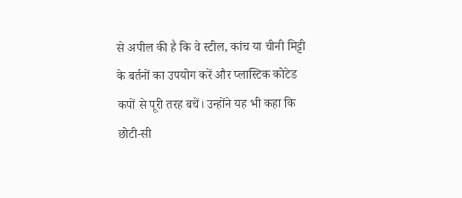से अपील की है कि वे स्टील, कांच या चीनी मिट्टी के बर्तनों का उपयोग करें और प्लास्टिक कोटेड कपों से पूरी तरह बचें। उन्होंने यह भी कहा कि छोटी-सी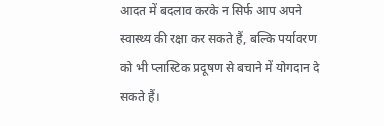आदत में बदलाव करके न सिर्फ आप अपने स्वास्थ्य की रक्षा कर सकते हैं, बल्कि पर्यावरण को भी प्लास्टिक प्रदूषण से बचाने में योगदान दे सकते हैं।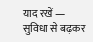याद रखें — सुविधा से बढ़कर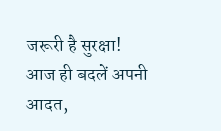जरूरी है सुरक्षा!
आज ही बदलें अपनी आदत,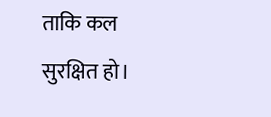ताकि कल सुरक्षित हो।